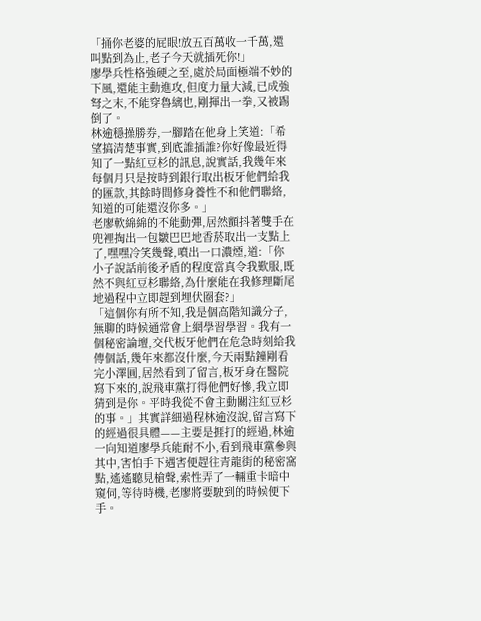「捅你老婆的屁眼!放五百萬收一千萬,還叫點到為止,老子今天就插死你!」
廖學兵性格強硬之至,處於局面極端不妙的下風,還能主動進攻,但度力量大減,已成強弩之末,不能穿魯縭也,剛揮出一拳,又被踢倒了。
林逾穩操勝券,一腳踏在他身上笑道:「希望搞清楚事實,到底誰插誰?你好像最近得知了一點紅豆杉的訊息,說實話,我幾年來每個月只是按時到銀行取出板牙他們給我的匯款,其餘時間修身養性不和他們聯絡,知道的可能還沒你多。」
老廖軟綿綿的不能動彈,居然顫抖著雙手在兜裡掏出一包皺巴巴地香菸取出一支點上了,嘿嘿冷笑幾聲,噴出一口濃煙,道:「你小子說話前後矛盾的程度當真令我歎服,既然不與紅豆杉聯絡,為什麼能在我修理斷尾地過程中立即趕到埋伏圈套?」
「這個你有所不知,我是個高階知識分子,無聊的時候通常會上網學習學習。我有一個秘密論壇,交代板牙他們在危急時刻給我傳個話,幾年來都沒什麼,今天兩點鐘剛看完小澤圓,居然看到了留言,板牙身在醫院寫下來的,說飛車黨打得他們好慘,我立即猜到是你。平時我從不會主動關注紅豆杉的事。」其實詳細過程林逾沒說,留言寫下的經過很具體——主要是捱打的經過,林逾一向知道廖學兵能耐不小,看到飛車黨參與其中,害怕手下遇害便趕往青龍街的秘密窩點,遙遙聽見槍聲,索性弄了一輛重卡暗中窺伺,等待時機,老廖將要駛到的時候便下手。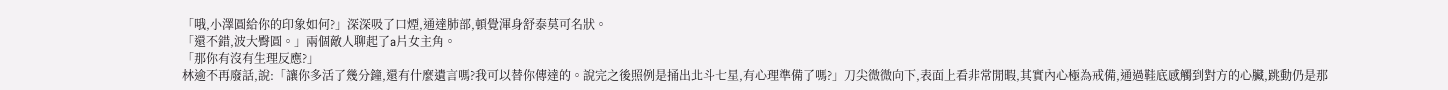「哦,小澤圓給你的印象如何?」深深吸了口煙,通達肺部,頓覺渾身舒泰莫可名狀。
「還不錯,波大臀圓。」兩個敵人聊起了a片女主角。
「那你有沒有生理反應?」
林逾不再廢話,說:「讓你多活了幾分鐘,還有什麼遺言嗎?我可以替你傳達的。說完之後照例是捅出北斗七星,有心理準備了嗎?」刀尖微微向下,表面上看非常閒暇,其實內心極為戒備,通過鞋底感觸到對方的心臟,跳動仍是那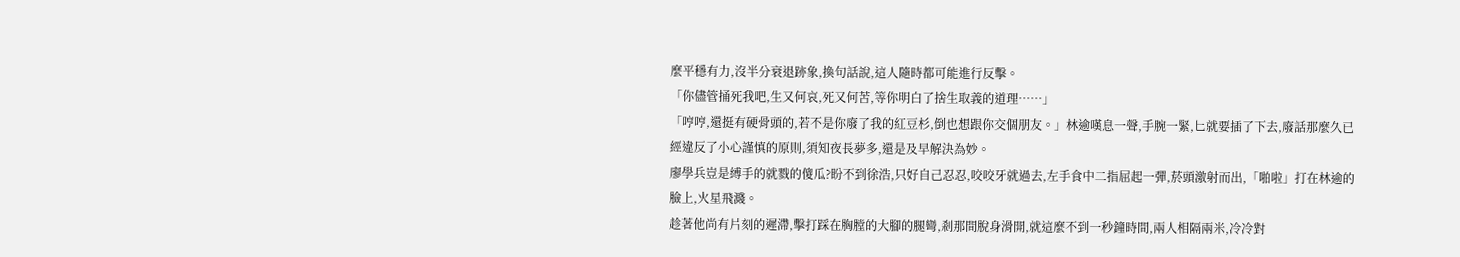麼平穩有力,沒半分衰退跡象,換句話說,這人隨時都可能進行反擊。
「你儘管捅死我吧,生又何哀,死又何苦,等你明白了捨生取義的道理……」
「哼哼,還挺有硬骨頭的,若不是你廢了我的紅豆杉,倒也想跟你交個朋友。」林逾嘆息一聲,手腕一緊,匕就要插了下去,廢話那麼久已經違反了小心謹慎的原則,須知夜長夢多,還是及早解決為妙。
廖學兵豈是縛手的就戮的傻瓜?盼不到徐浩,只好自己忍忍,咬咬牙就過去,左手食中二指屈起一彈,菸頭激射而出,「啪啦」打在林逾的臉上,火星飛濺。
趁著他尚有片刻的遲滯,擊打踩在胸膛的大腳的腿彎,剎那間脫身滑開,就這麼不到一秒鐘時間,兩人相隔兩米,冷冷對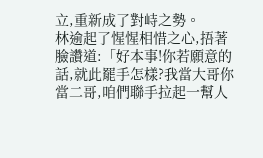立,重新成了對峙之勢。
林逾起了惺惺相惜之心,捂著臉讚道:「好本事!你若願意的話,就此罷手怎樣?我當大哥你當二哥,咱們聯手拉起一幫人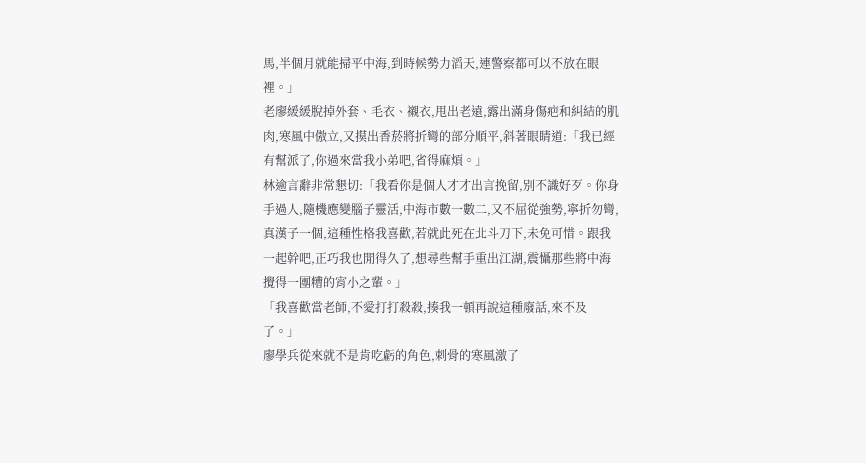馬,半個月就能掃平中海,到時候勢力滔天,連警察都可以不放在眼裡。」
老廖緩緩脫掉外套、毛衣、襯衣,甩出老遠,露出滿身傷疤和糾結的肌肉,寒風中傲立,又摸出香菸將折彎的部分順平,斜著眼睛道:「我已經有幫派了,你過來當我小弟吧,省得麻煩。」
林逾言辭非常懇切:「我看你是個人才才出言挽留,別不識好歹。你身手過人,隨機應變腦子靈活,中海市數一數二,又不屈從強勢,寧折勿彎,真漢子一個,這種性格我喜歡,若就此死在北斗刀下,未免可惜。跟我一起幹吧,正巧我也閒得久了,想尋些幫手重出江湖,震懾那些將中海攪得一團糟的宵小之輩。」
「我喜歡當老師,不愛打打殺殺,揍我一頓再說這種廢話,來不及了。」
廖學兵從來就不是肯吃虧的角色,刺骨的寒風激了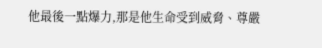他最後一點爆力,那是他生命受到威脅、尊嚴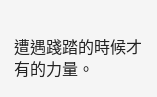遭遇踐踏的時候才有的力量。